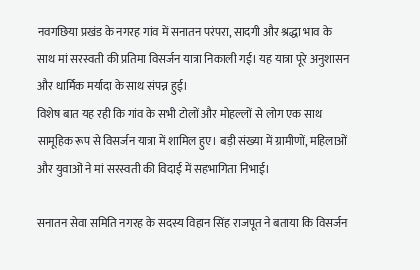नवगछिया प्रखंड के नगरह गांव में सनातन परंपरा, सादगी और श्रद्धा भाव के साथ मां सरस्वती की प्रतिमा विसर्जन यात्रा निकाली गई। यह यात्रा पूरे अनुशासन और धार्मिक मर्यादा के साथ संपन्न हुई।
विशेष बात यह रही कि गांव के सभी टोलों और मोहल्लों से लोग एक साथ सामूहिक रूप से विसर्जन यात्रा में शामिल हुए। बड़ी संख्या में ग्रामीणों, महिलाओं और युवाओं ने मां सरस्वती की विदाई में सहभागिता निभाई।

सनातन सेवा समिति नगरह के सदस्य विहान सिंह राजपूत ने बताया कि विसर्जन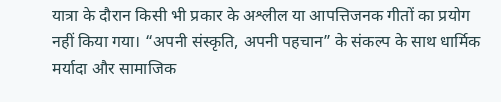यात्रा के दौरान किसी भी प्रकार के अश्लील या आपत्तिजनक गीतों का प्रयोग नहीं किया गया। “अपनी संस्कृति, अपनी पहचान” के संकल्प के साथ धार्मिक मर्यादा और सामाजिक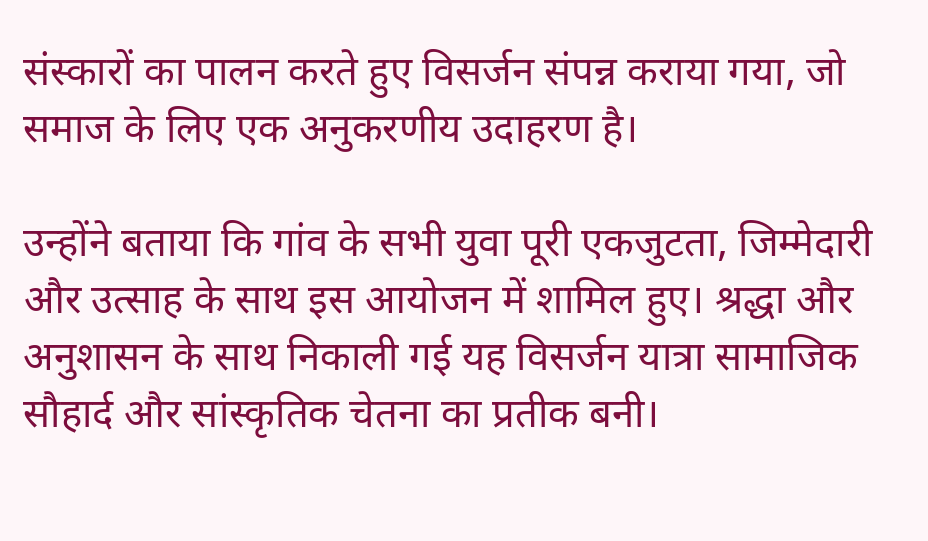संस्कारों का पालन करते हुए विसर्जन संपन्न कराया गया, जो समाज के लिए एक अनुकरणीय उदाहरण है।

उन्होंने बताया कि गांव के सभी युवा पूरी एकजुटता, जिम्मेदारी और उत्साह के साथ इस आयोजन में शामिल हुए। श्रद्धा और अनुशासन के साथ निकाली गई यह विसर्जन यात्रा सामाजिक सौहार्द और सांस्कृतिक चेतना का प्रतीक बनी।